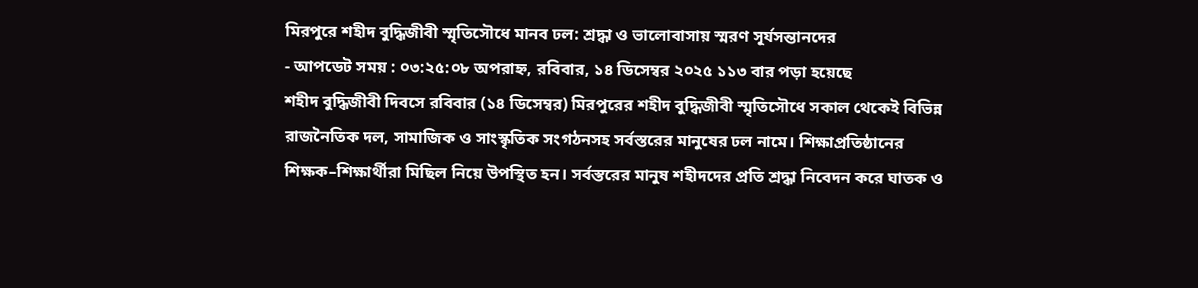মিরপুরে শহীদ বুদ্ধিজীবী স্মৃতিসৌধে মানব ঢল: শ্রদ্ধা ও ভালোবাসায় স্মরণ সূর্যসন্তানদের
- আপডেট সময় : ০৩:২৫:০৮ অপরাহ্ন, রবিবার, ১৪ ডিসেম্বর ২০২৫ ১১৩ বার পড়া হয়েছে
শহীদ বুদ্ধিজীবী দিবসে রবিবার (১৪ ডিসেম্বর) মিরপুরের শহীদ বুদ্ধিজীবী স্মৃতিসৌধে সকাল থেকেই বিভিন্ন রাজনৈতিক দল, সামাজিক ও সাংস্কৃতিক সংগঠনসহ সর্বস্তরের মানুষের ঢল নামে। শিক্ষাপ্রতিষ্ঠানের শিক্ষক–শিক্ষার্থীরা মিছিল নিয়ে উপস্থিত হন। সর্বস্তরের মানুষ শহীদদের প্রতি শ্রদ্ধা নিবেদন করে ঘাতক ও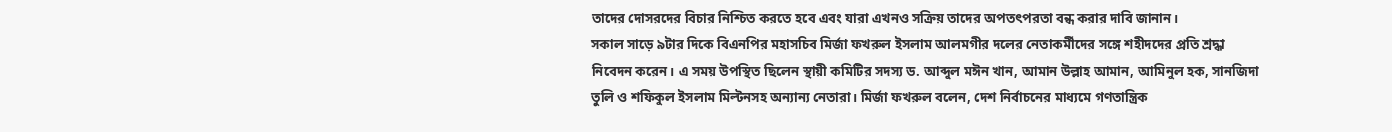তাদের দোসরদের বিচার নিশ্চিত করতে হবে এবং যারা এখনও সক্রিয় তাদের অপতৎপরতা বন্ধ করার দাবি জানান।
সকাল সাড়ে ৯টার দিকে বিএনপির মহাসচিব মির্জা ফখরুল ইসলাম আলমগীর দলের নেতাকর্মীদের সঙ্গে শহীদদের প্রতি শ্রদ্ধা নিবেদন করেন। এ সময় উপস্থিত ছিলেন স্থায়ী কমিটির সদস্য ড. আব্দুল মঈন খান, আমান উল্লাহ আমান, আমিনুল হক, সানজিদা তুলি ও শফিকুল ইসলাম মিল্টনসহ অন্যান্য নেতারা। মির্জা ফখরুল বলেন, দেশ নির্বাচনের মাধ্যমে গণতান্ত্রিক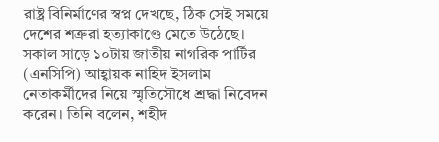রাষ্ট্র বিনির্মাণের স্বপ্ন দেখছে, ঠিক সেই সময়ে দেশের শত্রুরা হত্যাকাণ্ডে মেতে উঠেছে।
সকাল সাড়ে ১০টায় জাতীয় নাগরিক পার্টির (এনসিপি) আহ্বায়ক নাহিদ ইসলাম নেতাকর্মীদের নিয়ে স্মৃতিসৌধে শ্রদ্ধা নিবেদন করেন। তিনি বলেন, শহীদ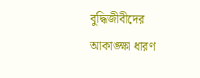বুদ্ধিজীবীদের আকাঙ্ক্ষা ধারণ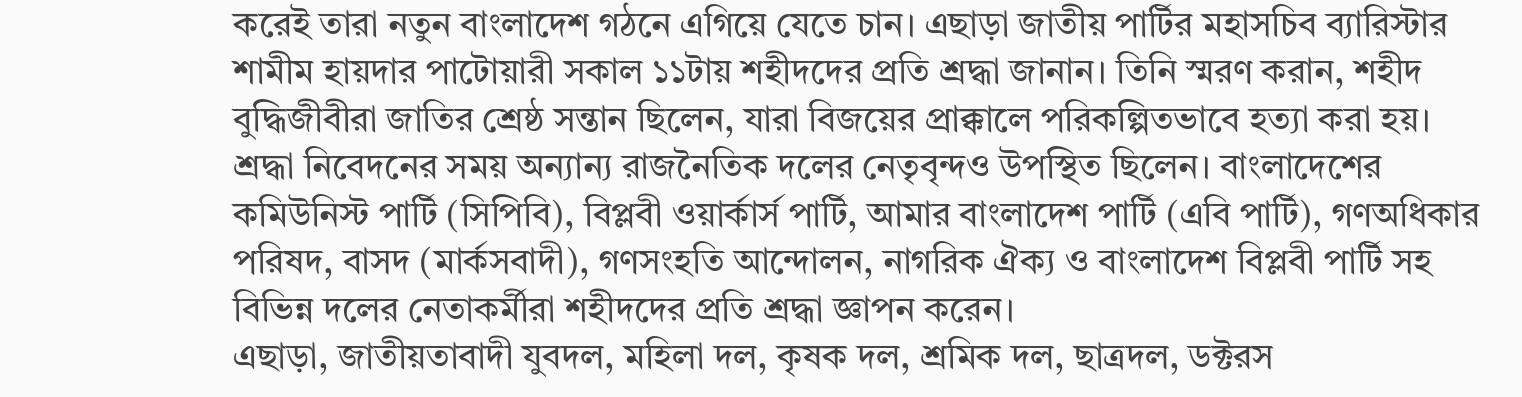করেই তারা নতুন বাংলাদেশ গঠনে এগিয়ে যেতে চান। এছাড়া জাতীয় পার্টির মহাসচিব ব্যারিস্টার শামীম হায়দার পাটোয়ারী সকাল ১১টায় শহীদদের প্রতি শ্রদ্ধা জানান। তিনি স্মরণ করান, শহীদ বুদ্ধিজীবীরা জাতির শ্রেষ্ঠ সন্তান ছিলেন, যারা বিজয়ের প্রাক্কালে পরিকল্পিতভাবে হত্যা করা হয়।
শ্রদ্ধা নিবেদনের সময় অন্যান্য রাজনৈতিক দলের নেতৃবৃন্দও উপস্থিত ছিলেন। বাংলাদেশের কমিউনিস্ট পার্টি (সিপিবি), বিপ্লবী ওয়ার্কার্স পার্টি, আমার বাংলাদেশ পার্টি (এবি পার্টি), গণঅধিকার পরিষদ, বাসদ (মার্কসবাদী), গণসংহতি আন্দোলন, নাগরিক ঐক্য ও বাংলাদেশ বিপ্লবী পার্টি সহ বিভিন্ন দলের নেতাকর্মীরা শহীদদের প্রতি শ্রদ্ধা জ্ঞাপন করেন।
এছাড়া, জাতীয়তাবাদী যুবদল, মহিলা দল, কৃষক দল, শ্রমিক দল, ছাত্রদল, ডক্টরস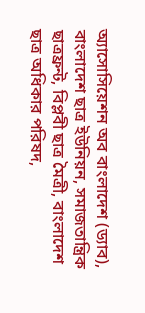অ্যাসোসিয়েশন অব বাংলাদেশ (ড্যাব), বাংলাদেশ ছাত্র ইউনিয়ন, সমাজতান্ত্রিক ছাত্রফ্রন্ট, বিপ্লবী ছাত্র মৈত্রী, বাংলাদেশ ছাত্র অধিকার পরিষদ,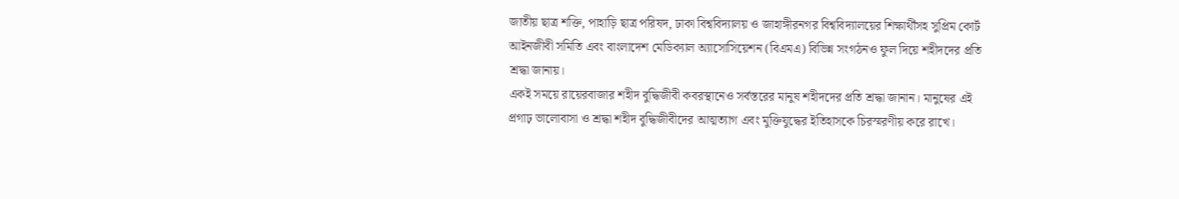জাতীয় ছাত্র শক্তি, পাহাড়ি ছাত্র পরিষদ, ঢাকা বিশ্ববিদ্যালয় ও জাহাঙ্গীরনগর বিশ্ববিদ্যালয়ের শিক্ষার্থীসহ সুপ্রিম কোর্ট আইনজীবী সমিতি এবং বাংলাদেশ মেডিক্যাল অ্যাসোসিয়েশন (বিএমএ) বিভিন্ন সংগঠনও ফুল দিয়ে শহীদদের প্রতি শ্রদ্ধা জানায়।
একই সময়ে রায়েরবাজার শহীদ বুদ্ধিজীবী কবরস্থানেও সর্বস্তরের মানুষ শহীদদের প্রতি শ্রদ্ধা জানান। মানুষের এই প্রগাঢ় ভালোবাসা ও শ্রদ্ধা শহীদ বুদ্ধিজীবীদের আত্মত্যাগ এবং মুক্তিযুদ্ধের ইতিহাসকে চিরস্মরণীয় করে রাখে।